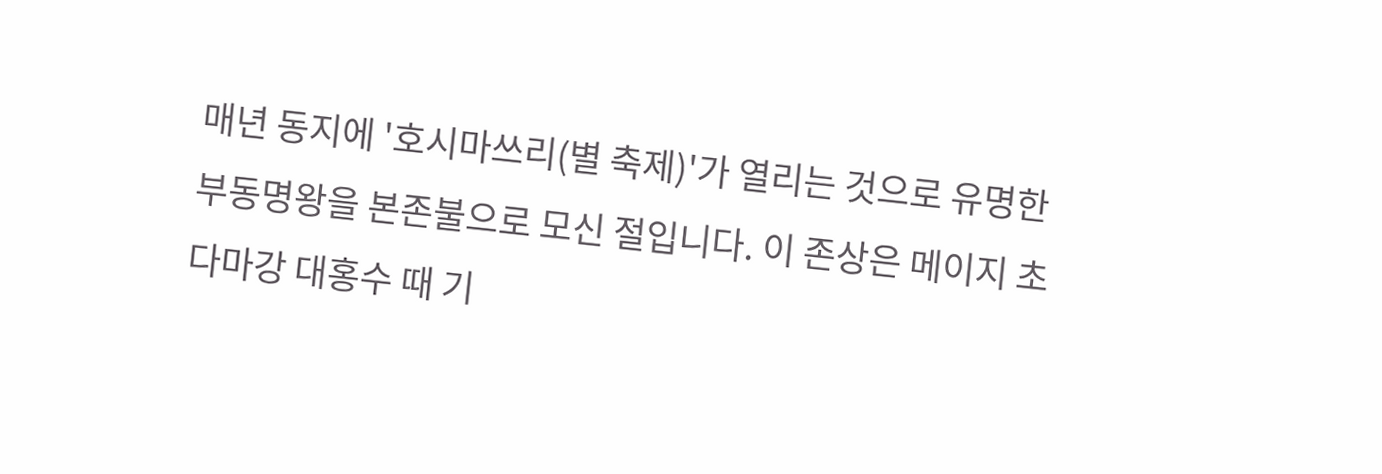매년 동지에 '호시마쓰리(별 축제)'가 열리는 것으로 유명한 부동명왕을 본존불으로 모신 절입니다. 이 존상은 메이지 초 다마강 대홍수 때 기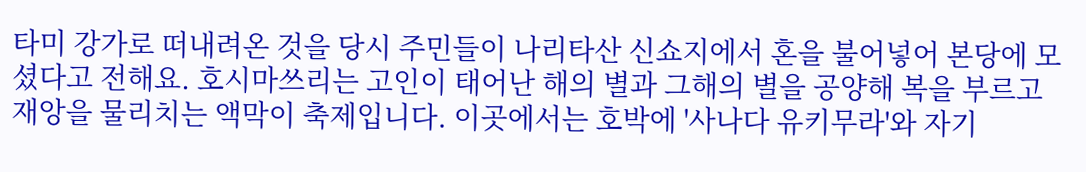타미 강가로 떠내려온 것을 당시 주민들이 나리타산 신쇼지에서 혼을 불어넣어 본당에 모셨다고 전해요. 호시마쓰리는 고인이 태어난 해의 별과 그해의 별을 공양해 복을 부르고 재앙을 물리치는 액막이 축제입니다. 이곳에서는 호박에 '사나다 유키무라'와 자기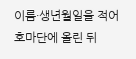이름·생년월일을 적어 호마단에 올린 뒤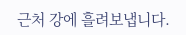근처 강에 흘려보냅니다.